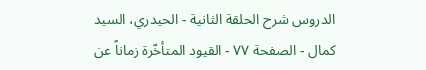الدروس شرح الحلقة الثانية - الحيدري، السيد كمال - الصفحة ٧٧ - القيود المتأخّرة زماناً عن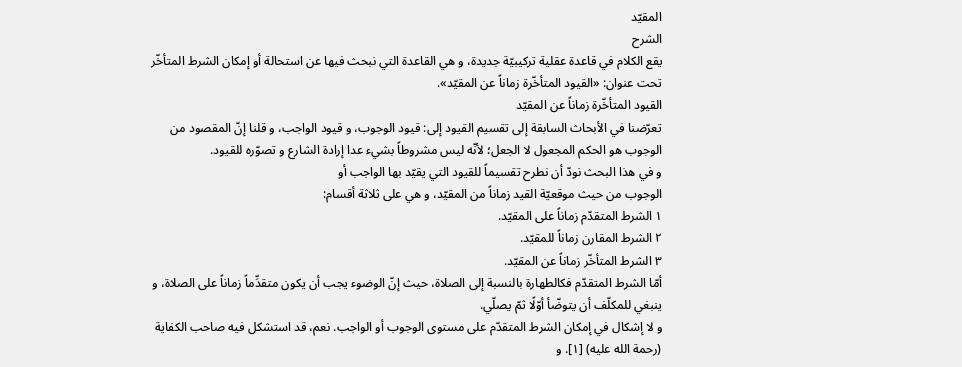المقيّد
الشرح
يقع الكلام في قاعدة عقلية تركيبيّة جديدة، و هي القاعدة التي نبحث فيها عن استحالة أو إمكان الشرط المتأخّر تحت عنوان: «القيود المتأخّرة زماناً عن المقيّد».
القيود المتأخّرة زماناً عن المقيّد
تعرّضنا في الأبحاث السابقة إلى تقسيم القيود إلى: قيود الوجوب، و قيود الواجب، و قلنا إنّ المقصود من الوجوب هو الحكم المجعول لا الجعل؛ لأنّه ليس مشروطاً بشيء عدا إرادة الشارع و تصوّره للقيود.
و في هذا البحث نودّ أن نطرح تقسيماً للقيود التي يقيّد بها الواجب أو
الوجوب من حيث موقعيّة القيد زماناً من المقيّد، و هي على ثلاثة أقسام:
١ الشرط المتقدّم زماناً على المقيّد.
٢ الشرط المقارن زماناً للمقيّد.
٣ الشرط المتأخّر زماناً عن المقيّد.
أمّا الشرط المتقدّم فكالطهارة بالنسبة إلى الصلاة، حيث إنّ الوضوء يجب أن يكون متقدِّماً زماناً على الصلاة، و ينبغي للمكلّف أن يتوضّأ أوّلًا ثمّ يصلّي.
و لا إشكال في إمكان الشرط المتقدّم على مستوى الوجوب أو الواجب. نعم، قد استشكل فيه صاحب الكفاية (رحمة الله عليه) [١]. و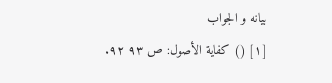بيانه و الجواب
[١] () كفاية الأصول: ص ٩٣ ٩٢.